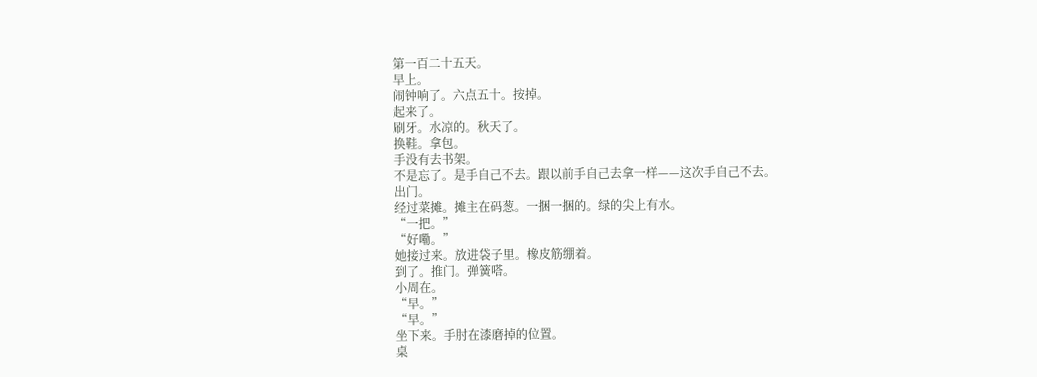第一百二十五天。
早上。
闹钟响了。六点五十。按掉。
起来了。
刷牙。水凉的。秋天了。
换鞋。拿包。
手没有去书架。
不是忘了。是手自己不去。跟以前手自己去拿一样——这次手自己不去。
出门。
经过菜摊。摊主在码葱。一捆一捆的。绿的尖上有水。
“一把。”
“好嘞。”
她接过来。放进袋子里。橡皮筋绷着。
到了。推门。弹簧嗒。
小周在。
“早。”
“早。”
坐下来。手肘在漆磨掉的位置。
桌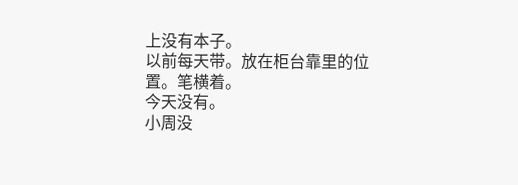上没有本子。
以前每天带。放在柜台靠里的位置。笔横着。
今天没有。
小周没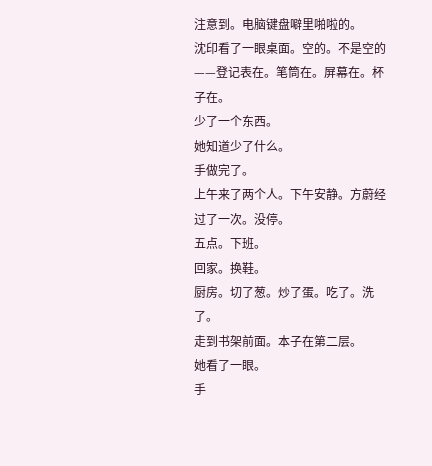注意到。电脑键盘噼里啪啦的。
沈印看了一眼桌面。空的。不是空的——登记表在。笔筒在。屏幕在。杯子在。
少了一个东西。
她知道少了什么。
手做完了。
上午来了两个人。下午安静。方蔚经过了一次。没停。
五点。下班。
回家。换鞋。
厨房。切了葱。炒了蛋。吃了。洗了。
走到书架前面。本子在第二层。
她看了一眼。
手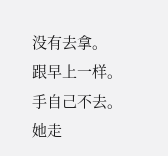没有去拿。
跟早上一样。手自己不去。
她走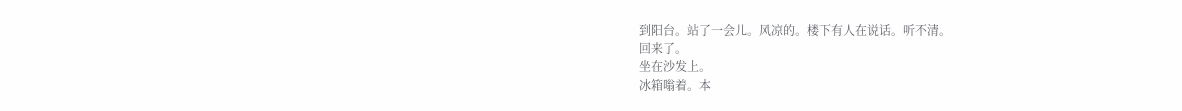到阳台。站了一会儿。风凉的。楼下有人在说话。听不清。
回来了。
坐在沙发上。
冰箱嗡着。本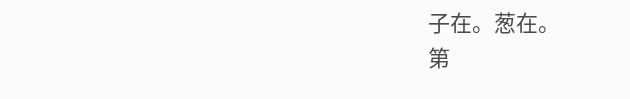子在。葱在。
第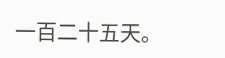一百二十五天。